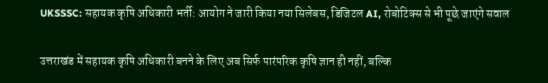UKSSSC: सहायक कृषि अधिकारी भर्ती: आयोग ने जारी किया नया सिलेबस, डिजिटल AI, रोबोटिक्स से भी पूछे जाएंगे सवाल

उत्तराखंड में सहायक कृषि अधिकारी बनने के लिए अब सिर्फ पारंपरिक कृषि ज्ञान ही नहीं, बल्कि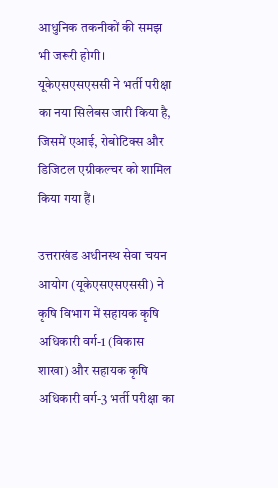आधुनिक तकनीकों की समझ भी जरूरी होगी। यूकेएसएसएससी ने भर्ती परीक्षा का नया सिलेबस जारी किया है, जिसमें एआई, रोबोटिक्स और डिजिटल एग्रीकल्चर को शामिल किया गया हैं।

उत्तराखंड अधीनस्थ सेवा चयन आयोग (यूकेएसएसएससी) ने कृषि विभाग में सहायक कृषि अधिकारी वर्ग-1 (विकास शाखा) और सहायक कृषि अधिकारी वर्ग-3 भर्ती परीक्षा का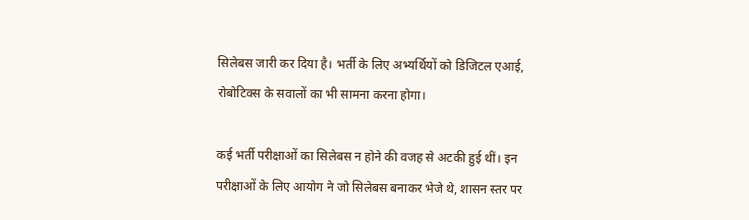सिलेबस जारी कर दिया है। भर्ती के लिए अभ्यर्थियों को डिजिटल एआई, रोबोटिक्स के सवालों का भी सामना करना होगा।

कई भर्ती परीक्षाओं का सिलेबस न होने की वजह से अटकी हुई थीं। इन परीक्षाओं के लिए आयोग ने जो सिलेबस बनाकर भेजे थे, शासन स्तर पर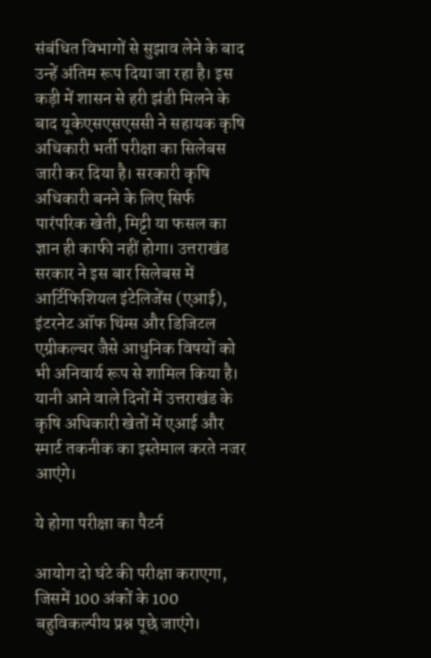संबंधित विभागों से सुझाव लेने के बाद उन्हें अंतिम रूप दिया जा रहा है। इस कड़ी में शासन से हरी झंडी मिलने के बाद यूकेएसएसएससी ने सहायक कृषि अधिकारी भर्ती परीक्षा का सिलेबस जारी कर दिया है। सरकारी कृषि अधिकारी बनने के लिए सिर्फ पारंपरिक खेती, मिट्टी या फसल का ज्ञान ही काफी नहीं होगा। उत्तराखंड सरकार ने इस बार सिलेबस में आर्टिफिशियल इंटेलिजेंस (एआई), इंटरनेट ऑफ थिंग्स और डिजिटल एग्रीकल्चर जैसे आधुनिक विषयों को भी अनिवार्य रूप से शामिल किया है। यानी आने वाले दिनों में उत्तराखंड के कृषि अधिकारी खेतों में एआई और स्मार्ट तकनीक का इस्तेमाल करते नजर आएंगे।

ये होगा परीक्षा का पैटर्न

आयोग दो घंटे की परीक्षा कराएगा, जिसमें 100 अंकों के 100 बहुविकल्पीय प्रश्न पूछे जाएंगे।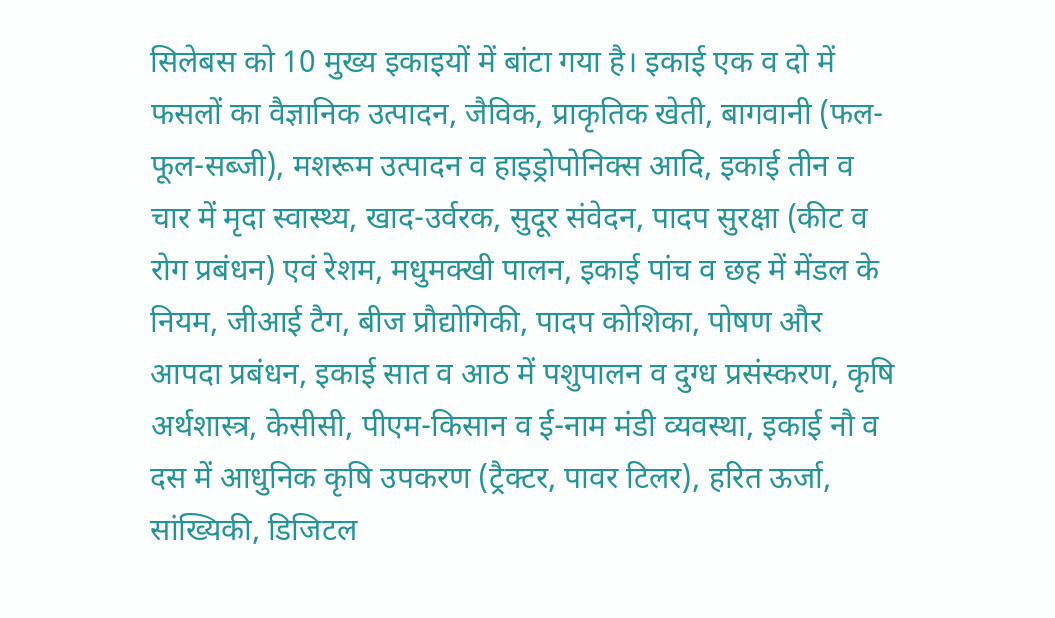सिलेबस को 10 मुख्य इकाइयों में बांटा गया है। इकाई एक व दो में फसलों का वैज्ञानिक उत्पादन, जैविक, प्राकृतिक खेती, बागवानी (फल-फूल-सब्जी), मशरूम उत्पादन व हाइड्रोपोनिक्स आदि, इकाई तीन व चार में मृदा स्वास्थ्य, खाद-उर्वरक, सुदूर संवेदन, पादप सुरक्षा (कीट व रोग प्रबंधन) एवं रेशम, मधुमक्खी पालन, इकाई पांच व छह में मेंडल के नियम, जीआई टैग, बीज प्रौद्योगिकी, पादप कोशिका, पोषण और आपदा प्रबंधन, इकाई सात व आठ में पशुपालन व दुग्ध प्रसंस्करण, कृषि अर्थशास्त्र, केसीसी, पीएम-किसान व ई-नाम मंडी व्यवस्था, इकाई नौ व दस में आधुनिक कृषि उपकरण (ट्रैक्टर, पावर टिलर), हरित ऊर्जा, सांख्यिकी, डिजिटल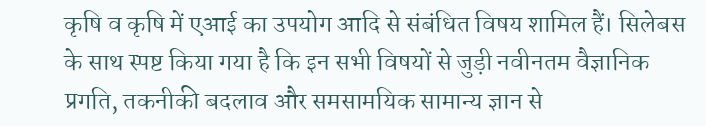कृषि व कृषि में एआई का उपयोग आदि से संबंधित विषय शामिल हैं। सिलेबस के साथ स्पष्ट किया गया है कि इन सभी विषयों से जुड़ी नवीनतम वैज्ञानिक प्रगति, तकनीकी बदलाव और समसामयिक सामान्य ज्ञान से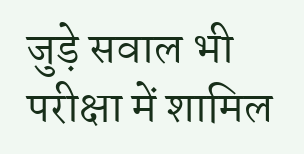जुड़े सवाल भी परीक्षा में शामिल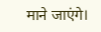माने जाएंगे।